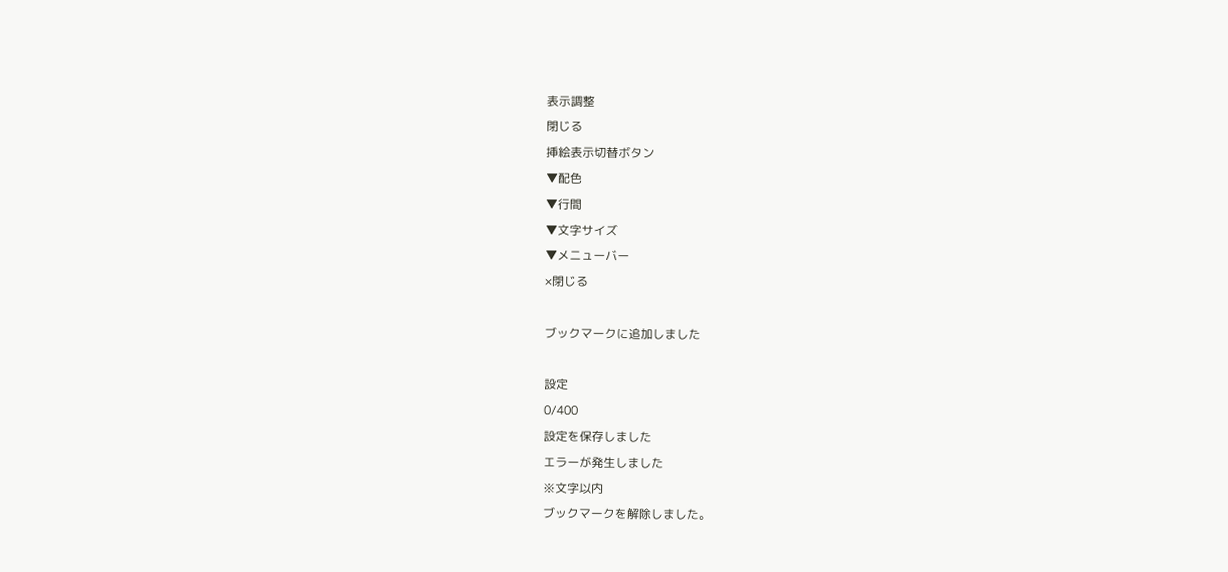表示調整
閉じる
挿絵表示切替ボタン
▼配色
▼行間
▼文字サイズ
▼メニューバー
×閉じる

ブックマークに追加しました

設定
0/400
設定を保存しました
エラーが発生しました
※文字以内
ブックマークを解除しました。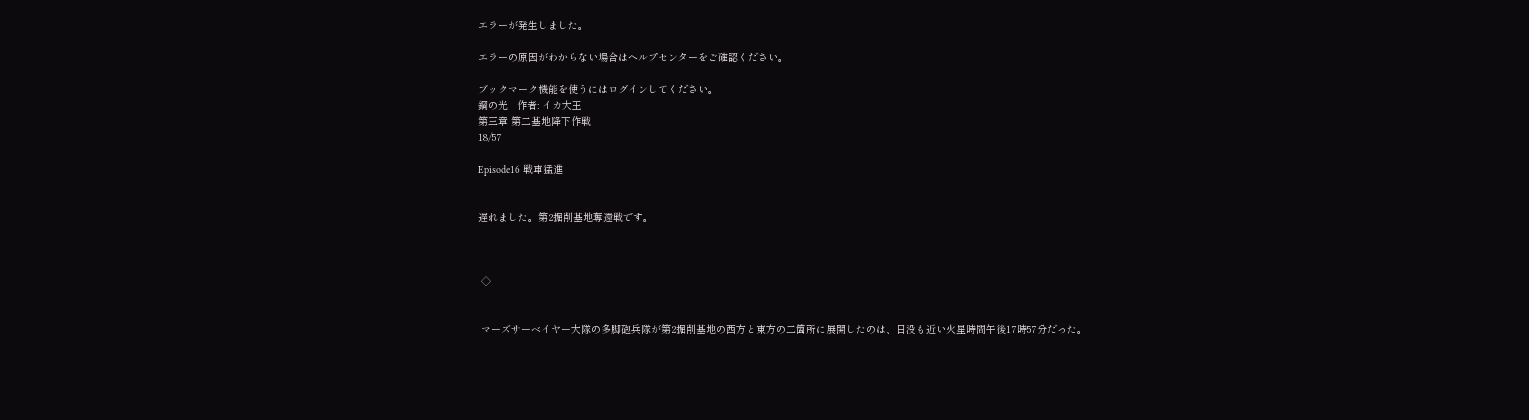エラーが発生しました。

エラーの原因がわからない場合はヘルプセンターをご確認ください。

ブックマーク機能を使うにはログインしてください。
鋼の光   作者: イカ大王
第三章 第二基地降下作戦
18/57

Episode16 戦車猛進


遅れました。第2掘削基地奪還戦です。



 ◇


 マーズサーベイヤー大隊の多脚砲兵隊が第2掘削基地の西方と東方の二箇所に展開したのは、日没も近い火星時間午後17時57分だった。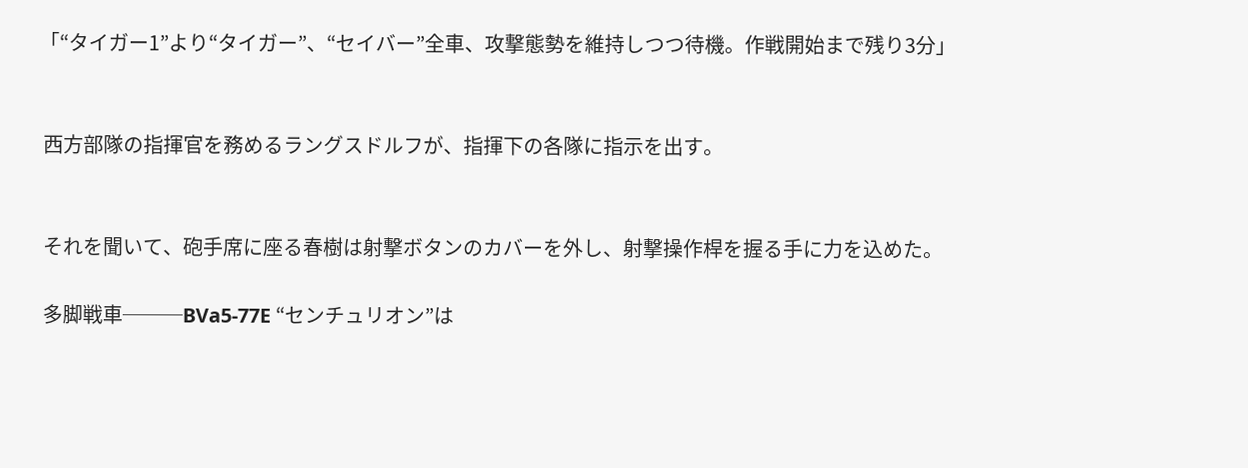「“タイガー1”より“タイガー”、“セイバー”全車、攻撃態勢を維持しつつ待機。作戦開始まで残り3分」


 西方部隊の指揮官を務めるラングスドルフが、指揮下の各隊に指示を出す。


 それを聞いて、砲手席に座る春樹は射撃ボタンのカバーを外し、射撃操作桿を握る手に力を込めた。

 多脚戦車───BVa5-77E “センチュリオン”は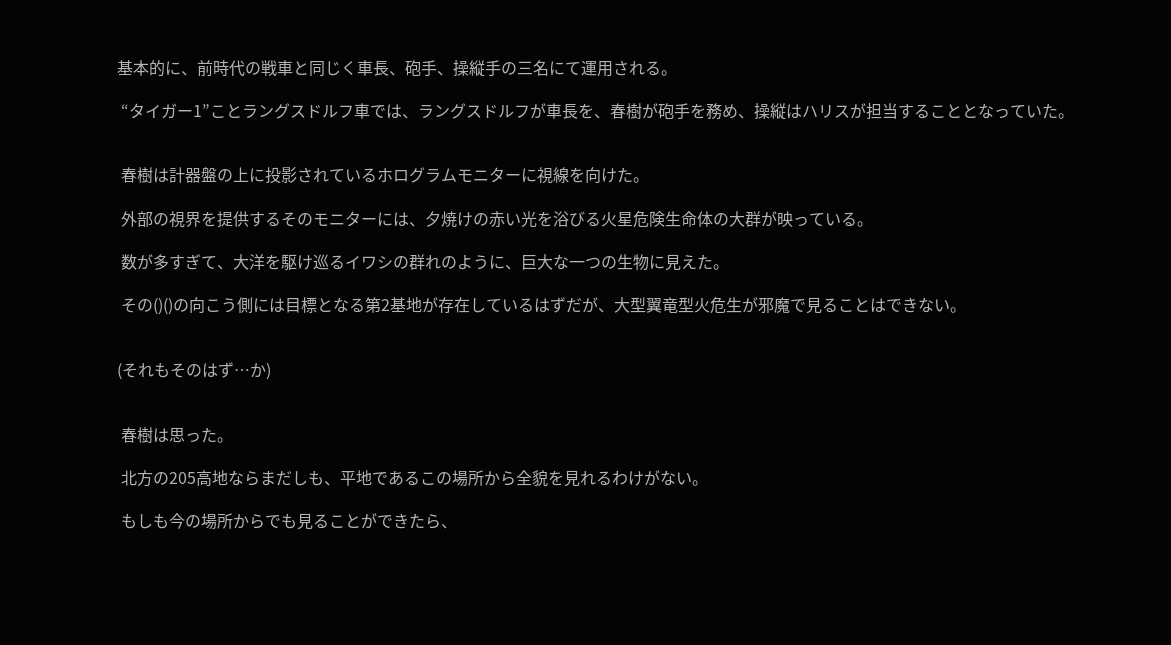基本的に、前時代の戦車と同じく車長、砲手、操縦手の三名にて運用される。

 “タイガー1”ことラングスドルフ車では、ラングスドルフが車長を、春樹が砲手を務め、操縦はハリスが担当することとなっていた。


 春樹は計器盤の上に投影されているホログラムモニターに視線を向けた。

 外部の視界を提供するそのモニターには、夕焼けの赤い光を浴びる火星危険生命体の大群が映っている。

 数が多すぎて、大洋を駆け巡るイワシの群れのように、巨大な一つの生物に見えた。

 その()()の向こう側には目標となる第2基地が存在しているはずだが、大型翼竜型火危生が邪魔で見ることはできない。


(それもそのはず…か)


 春樹は思った。

 北方の205高地ならまだしも、平地であるこの場所から全貌を見れるわけがない。

 もしも今の場所からでも見ることができたら、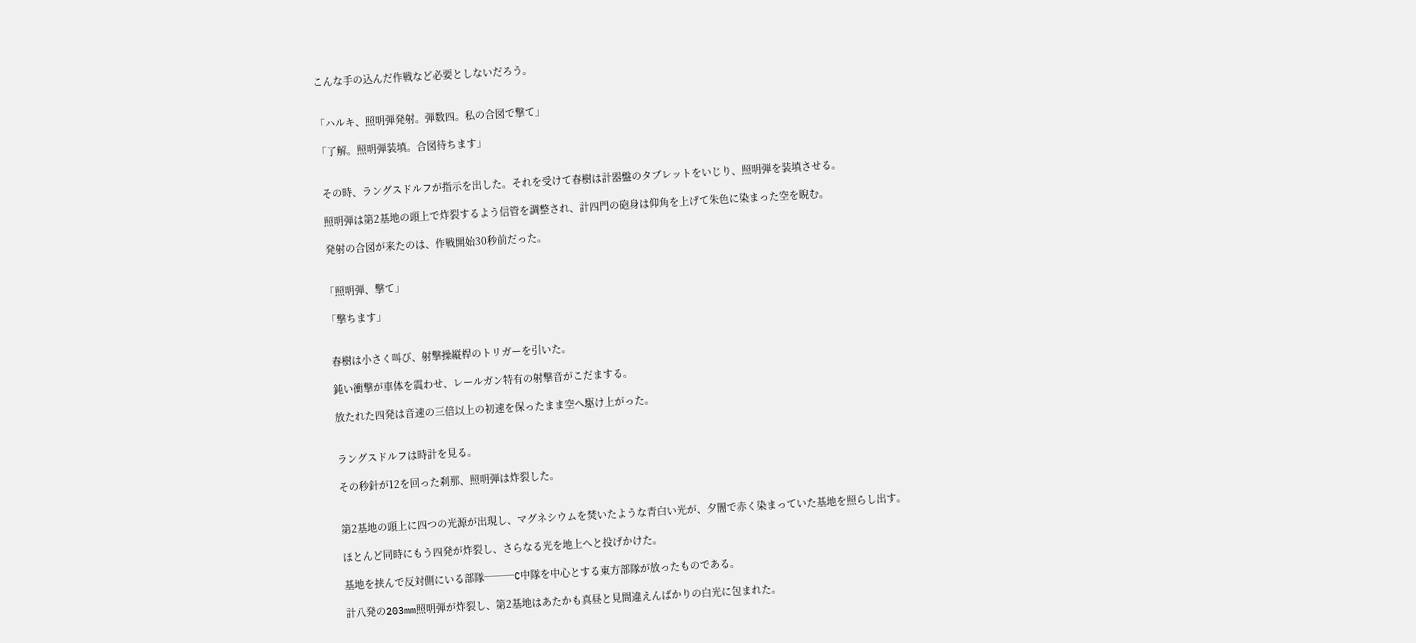こんな手の込んだ作戦など必要としないだろう。


「ハルキ、照明弾発射。弾数四。私の合図で撃て」

「了解。照明弾装填。合図待ちます」


 その時、ラングスドルフが指示を出した。それを受けて春樹は計器盤のタブレットをいじり、照明弾を装填させる。

 照明弾は第2基地の頭上で炸裂するよう信管を調整され、計四門の砲身は仰角を上げて朱色に染まった空を睨む。

 発射の合図が来たのは、作戦開始30秒前だった。


「照明弾、撃て」

「撃ちます」


 春樹は小さく叫び、射撃操縦桿のトリガーを引いた。

 鈍い衝撃が車体を震わせ、レールガン特有の射撃音がこだまする。

 放たれた四発は音速の三倍以上の初速を保ったまま空へ駆け上がった。


 ラングスドルフは時計を見る。

 その秒針が12を回った刹那、照明弾は炸裂した。


 第2基地の頭上に四つの光源が出現し、マグネシウムを焚いたような青白い光が、夕闇で赤く染まっていた基地を照らし出す。

 ほとんど同時にもう四発が炸裂し、さらなる光を地上へと投げかけた。

 基地を挟んで反対側にいる部隊───C中隊を中心とする東方部隊が放ったものである。

 計八発の203mm照明弾が炸裂し、第2基地はあたかも真昼と見間違えんばかりの白光に包まれた。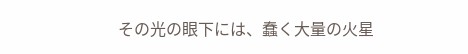その光の眼下には、蠢く大量の火星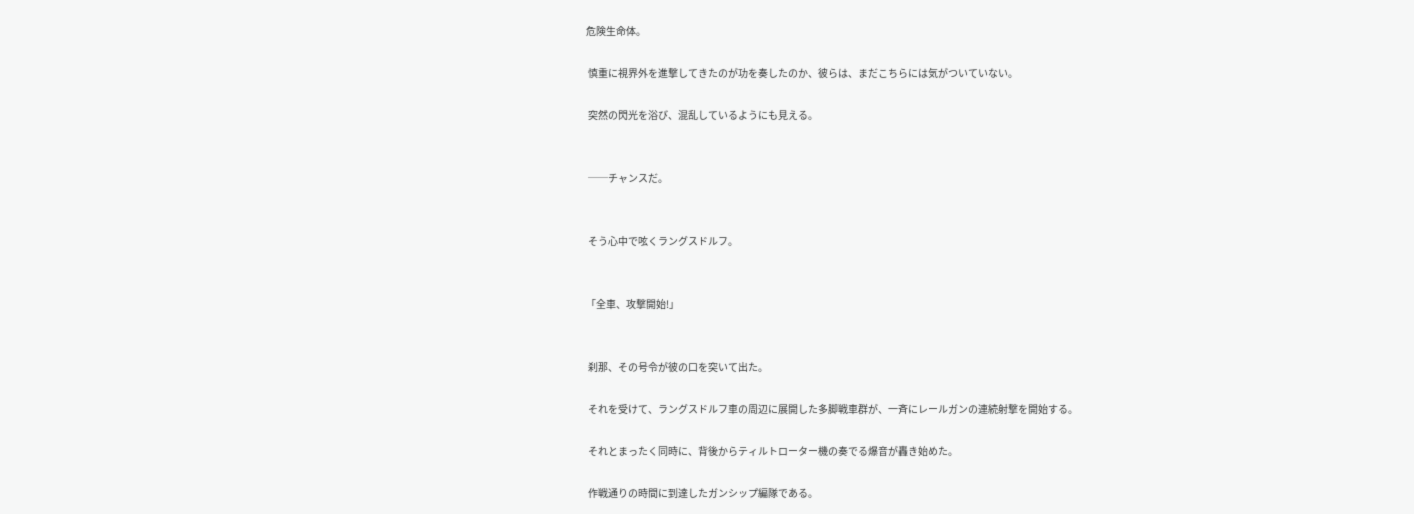危険生命体。

 慎重に視界外を進撃してきたのが功を奏したのか、彼らは、まだこちらには気がついていない。

 突然の閃光を浴び、混乱しているようにも見える。


 ──チャンスだ。


 そう心中で呟くラングスドルフ。


「全車、攻撃開始!」


 刹那、その号令が彼の口を突いて出た。

 それを受けて、ラングスドルフ車の周辺に展開した多脚戦車群が、一斉にレールガンの連続射撃を開始する。

 それとまったく同時に、背後からティルトローター機の奏でる爆音が轟き始めた。

 作戦通りの時間に到達したガンシップ編隊である。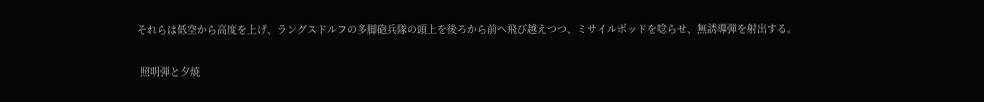それらは低空から高度を上げ、ラングスドルフの多脚砲兵隊の頭上を後ろから前へ飛び越えつつ、ミサイルポッドを唸らせ、無誘導弾を射出する。


 照明弾と夕焼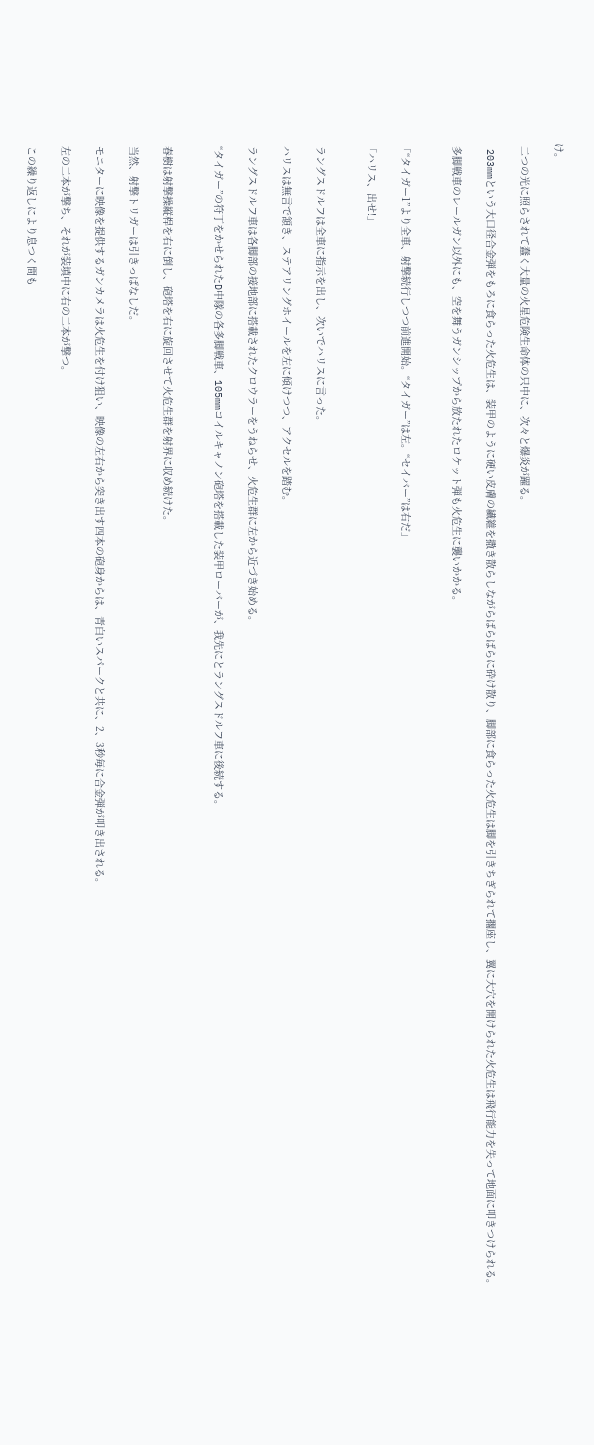け。

 二つの光に照らされて蠢く大量の火星危険生命体の只中に、次々と爆炎が躍る。

 203mmという大口径合金弾をもろに食らった火危生は、装甲のように硬い皮膚の繊維を撒き散らしながらばらばらに砕け散り、脚部に食らった火危生は脚を引きちぎられて擱座し、翼に大穴を開けられた火危生は飛行能力を失って地面に叩きつけられる。

 多脚戦車のレールガン以外にも、空を舞うガンシップから放たれたロケット弾も火危生に襲いかかる。


「“タイガー1”より全車、射撃続行しつつ前進開始。“タイガー”は左。“セイバー”は右だ」

「ハリス、出せ!」


 ラングスドルフは全車に指示を出し、次いでハリスに言った。

 ハリスは無言で頷き、ステアリングホイールを左に傾けつつ、アクセルを踏む。

 ラングスドルフ車は各脚部の接地部に搭載されたクロウラーをうねらせ、火危生群に左から近づき始める。

 “タイガー”の符丁をかせられたD中隊の各多脚戦車、105mmコイルキャノン砲塔を搭載した装甲ローバーが、我先にとラングスドルフ車に後続する。


 春樹は射撃操縦桿を右に倒し、砲塔を右に旋回させて火危生群を射界に収め続けた。

 当然、射撃トリガーは引きっぱなしだ。

 モニターに映像を提供するガンカメラは火危生を付け狙い、映像の左右から突き出す四本の砲身からは、青白いスパークと共に、2、3秒毎に合金弾が叩き出される。

 左の二本が撃ち、それが装填中に右の二本が撃つ。

 この繰り返しにより息つく間も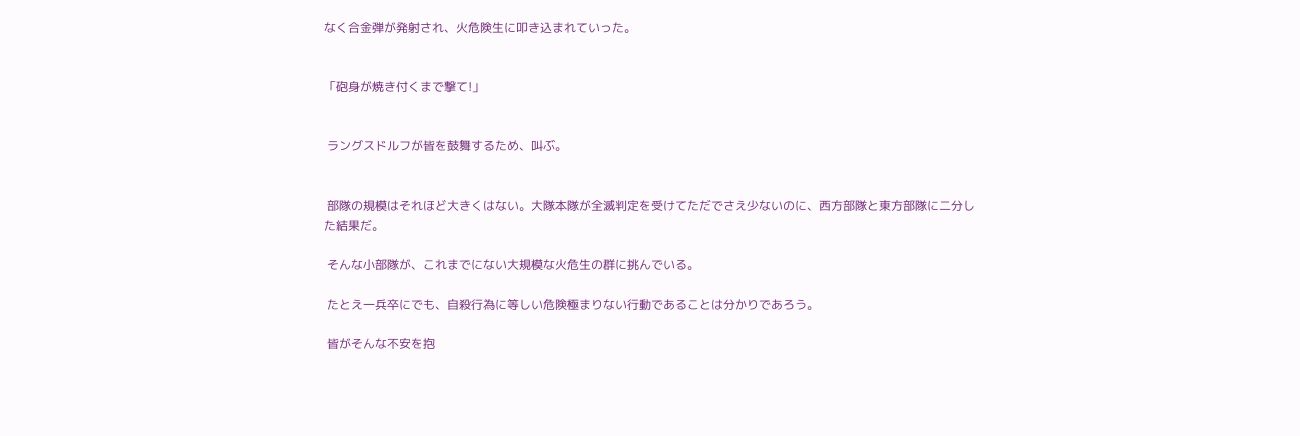なく合金弾が発射され、火危険生に叩き込まれていった。


「砲身が焼き付くまで撃て!」


 ラングスドルフが皆を鼓舞するため、叫ぶ。


 部隊の規模はそれほど大きくはない。大隊本隊が全滅判定を受けてただでさえ少ないのに、西方部隊と東方部隊に二分した結果だ。

 そんな小部隊が、これまでにない大規模な火危生の群に挑んでいる。

 たとえ一兵卒にでも、自殺行為に等しい危険極まりない行動であることは分かりであろう。

 皆がそんな不安を抱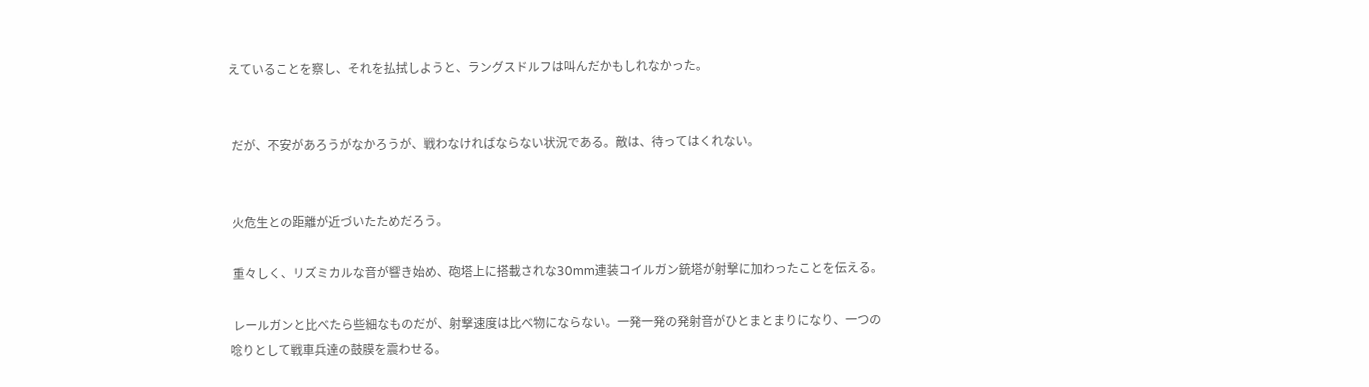えていることを察し、それを払拭しようと、ラングスドルフは叫んだかもしれなかった。


 だが、不安があろうがなかろうが、戦わなければならない状況である。敵は、待ってはくれない。


 火危生との距離が近づいたためだろう。

 重々しく、リズミカルな音が響き始め、砲塔上に搭載されな30mm連装コイルガン銃塔が射撃に加わったことを伝える。

 レールガンと比べたら些細なものだが、射撃速度は比べ物にならない。一発一発の発射音がひとまとまりになり、一つの唸りとして戦車兵達の鼓膜を震わせる。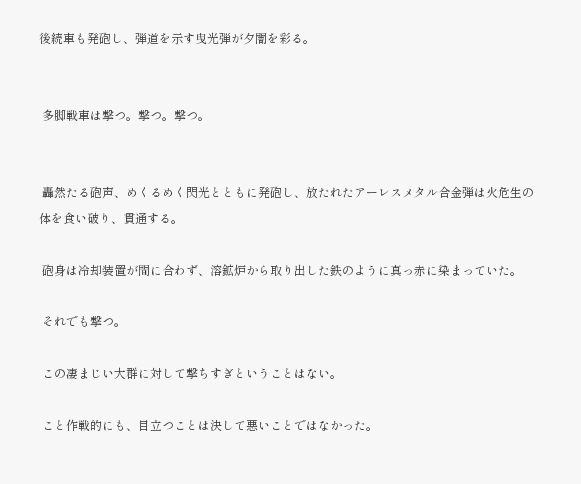後続車も発砲し、弾道を示す曳光弾が夕闇を彩る。


 多脚戦車は撃つ。撃つ。撃つ。


 轟然たる砲声、めくるめく閃光とともに発砲し、放たれたアーレスメタル合金弾は火危生の体を食い破り、貫通する。

 砲身は冷却装置が間に合わず、溶鉱炉から取り出した鉄のように真っ赤に染まっていた。

 それでも撃つ。

 この凄まじい大群に対して撃ちすぎということはない。

 こと作戦的にも、目立つことは決して悪いことではなかった。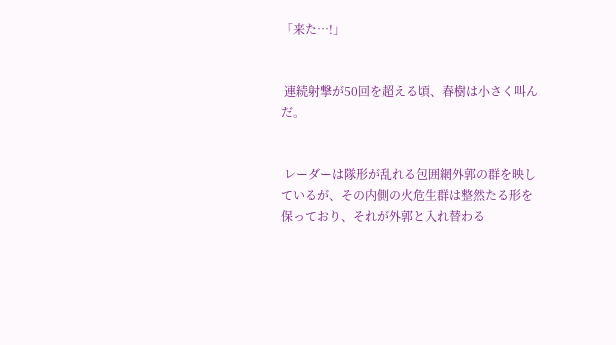「来た…!」


 連続射撃が50回を超える頃、春樹は小さく叫んだ。


 レーダーは隊形が乱れる包囲網外郭の群を映しているが、その内側の火危生群は整然たる形を保っており、それが外郭と入れ替わる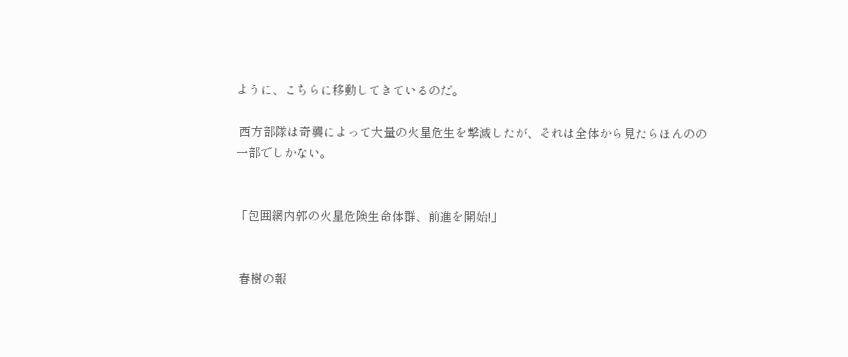ように、こちらに移動してきているのだ。

 西方部隊は奇襲によって大量の火星危生を撃滅したが、それは全体から見たらほんのの一部でしかない。


「包囲網内郭の火星危険生命体群、前進を開始!」


 春樹の報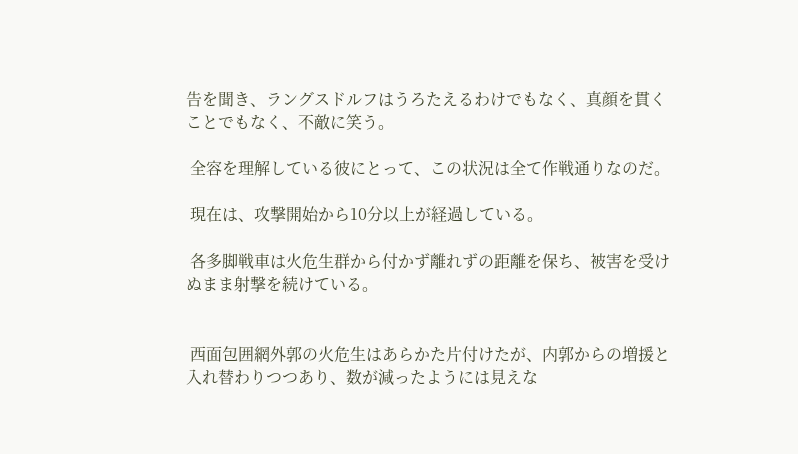告を聞き、ラングスドルフはうろたえるわけでもなく、真顔を貫くことでもなく、不敵に笑う。

 全容を理解している彼にとって、この状況は全て作戦通りなのだ。

 現在は、攻撃開始から10分以上が経過している。

 各多脚戦車は火危生群から付かず離れずの距離を保ち、被害を受けぬまま射撃を続けている。


 西面包囲網外郭の火危生はあらかた片付けたが、内郭からの増援と入れ替わりつつあり、数が減ったようには見えな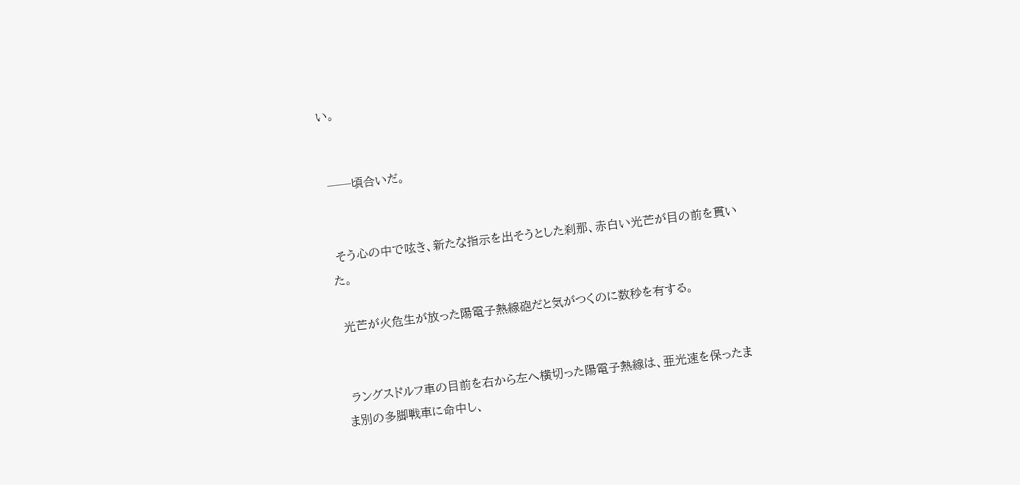い。


 ──頃合いだ。


 そう心の中で呟き、新たな指示を出そうとした刹那、赤白い光芒が目の前を貫いた。

 光芒が火危生が放った陽電子熱線砲だと気がつくのに数秒を有する。


 ラングスドルフ車の目前を右から左へ横切った陽電子熱線は、亜光速を保ったまま別の多脚戦車に命中し、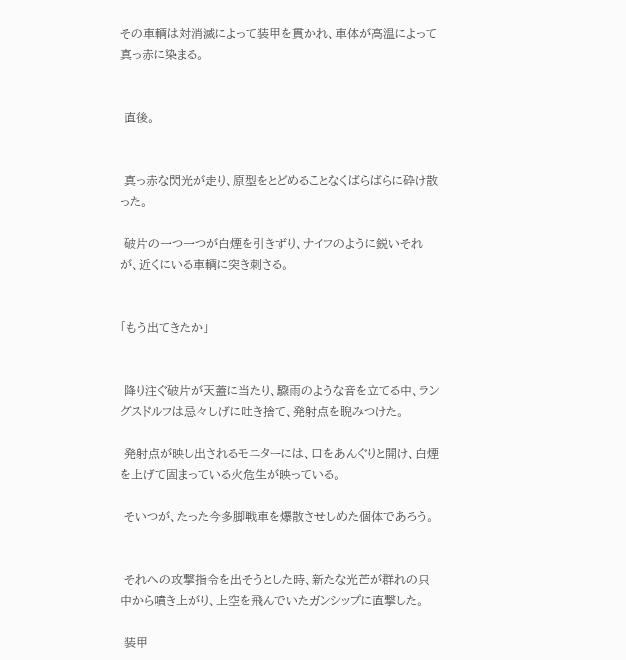その車輌は対消滅によって装甲を貫かれ、車体が高温によって真っ赤に染まる。


 直後。


 真っ赤な閃光が走り、原型をとどめることなくばらばらに砕け散った。

 破片の一つ一つが白煙を引きずり、ナイフのように鋭いそれが、近くにいる車輌に突き刺さる。


「もう出てきたか」


 降り注ぐ破片が天蓋に当たり、驟雨のような音を立てる中、ラングスドルフは忌々しげに吐き捨て、発射点を睨みつけた。

 発射点が映し出されるモニターには、口をあんぐりと開け、白煙を上げて固まっている火危生が映っている。

 そいつが、たった今多脚戦車を爆散させしめた個体であろう。


 それへの攻撃指令を出そうとした時、新たな光芒が群れの只中から噴き上がり、上空を飛んでいたガンシップに直撃した。

 装甲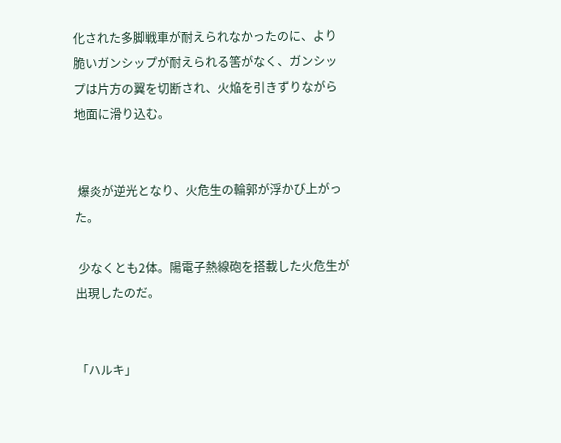化された多脚戦車が耐えられなかったのに、より脆いガンシップが耐えられる筈がなく、ガンシップは片方の翼を切断され、火焔を引きずりながら地面に滑り込む。


 爆炎が逆光となり、火危生の輪郭が浮かび上がった。

 少なくとも2体。陽電子熱線砲を搭載した火危生が出現したのだ。


「ハルキ」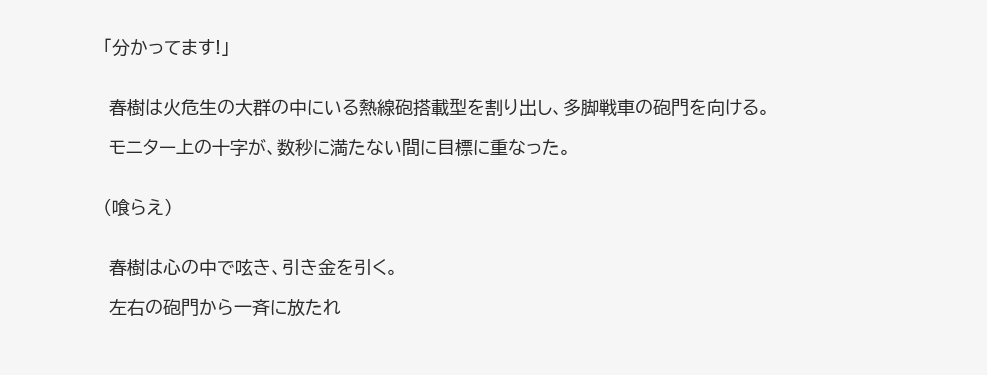「分かってます!」


 春樹は火危生の大群の中にいる熱線砲搭載型を割り出し、多脚戦車の砲門を向ける。

 モニター上の十字が、数秒に満たない間に目標に重なった。


(喰らえ)


 春樹は心の中で呟き、引き金を引く。

 左右の砲門から一斉に放たれ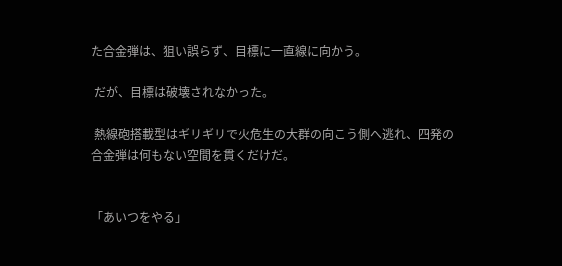た合金弾は、狙い誤らず、目標に一直線に向かう。

 だが、目標は破壊されなかった。

 熱線砲搭載型はギリギリで火危生の大群の向こう側へ逃れ、四発の合金弾は何もない空間を貫くだけだ。


「あいつをやる」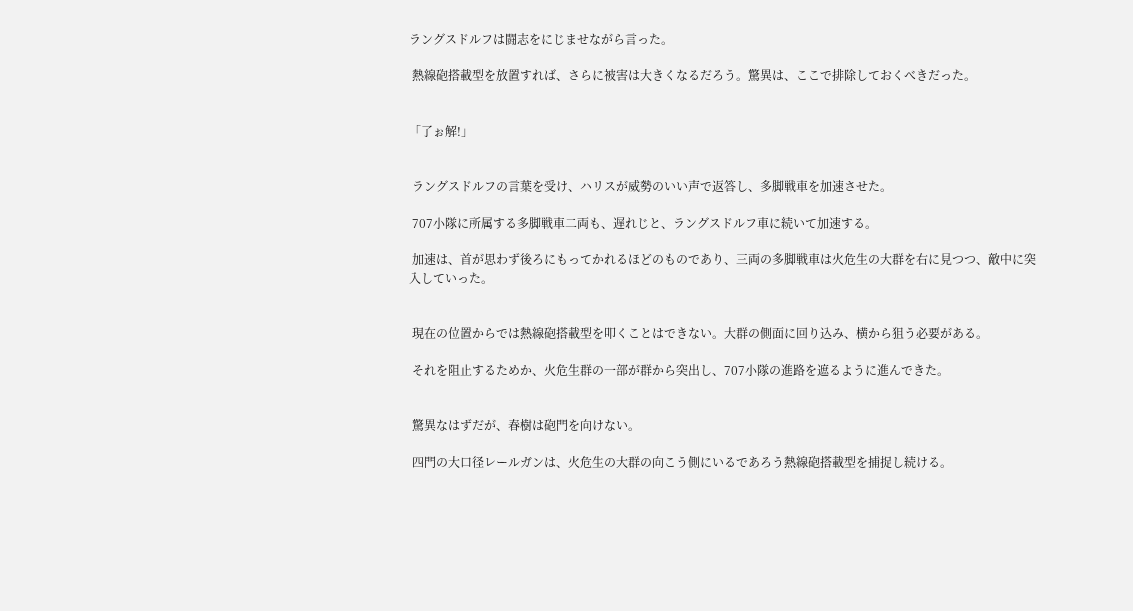ラングスドルフは闘志をにじませながら言った。

 熱線砲搭載型を放置すれば、さらに被害は大きくなるだろう。驚異は、ここで排除しておくべきだった。


「了ぉ解!」


 ラングスドルフの言葉を受け、ハリスが威勢のいい声で返答し、多脚戦車を加速させた。

 707小隊に所属する多脚戦車二両も、遅れじと、ラングスドルフ車に続いて加速する。

 加速は、首が思わず後ろにもってかれるほどのものであり、三両の多脚戦車は火危生の大群を右に見つつ、敵中に突入していった。


 現在の位置からでは熱線砲搭載型を叩くことはできない。大群の側面に回り込み、横から狙う必要がある。

 それを阻止するためか、火危生群の一部が群から突出し、707小隊の進路を遮るように進んできた。


 驚異なはずだが、春樹は砲門を向けない。

 四門の大口径レールガンは、火危生の大群の向こう側にいるであろう熱線砲搭載型を捕捉し続ける。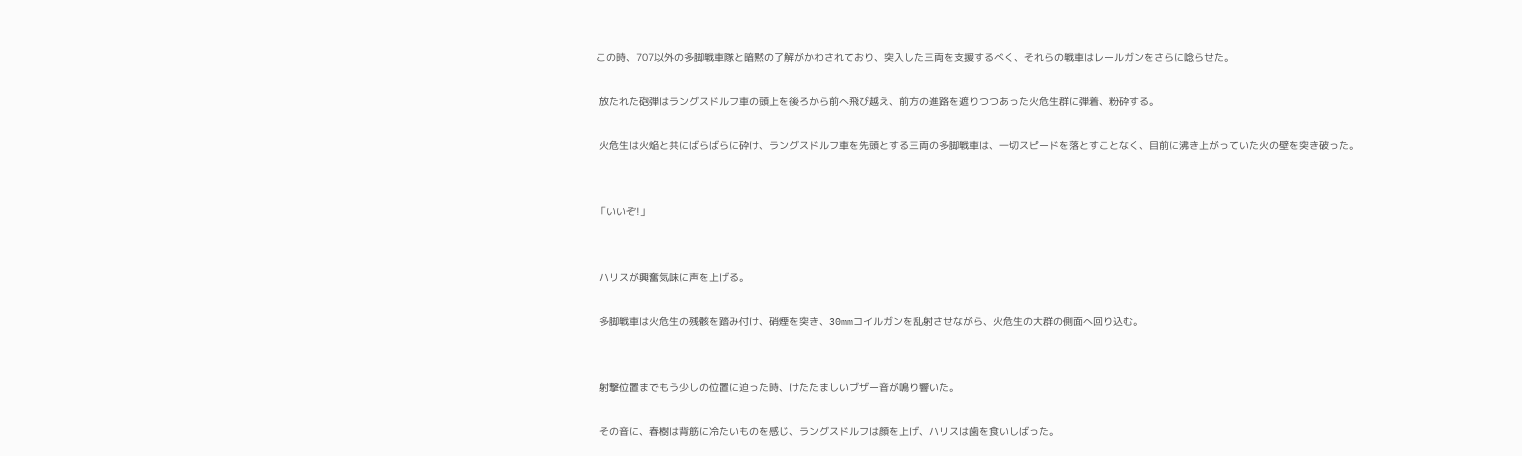この時、707以外の多脚戦車隊と暗黙の了解がかわされており、突入した三両を支援するべく、それらの戦車はレールガンをさらに唸らせた。

 放たれた砲弾はラングスドルフ車の頭上を後ろから前へ飛び越え、前方の進路を遮りつつあった火危生群に弾着、粉砕する。

 火危生は火焔と共にばらばらに砕け、ラングスドルフ車を先頭とする三両の多脚戦車は、一切スピードを落とすことなく、目前に沸き上がっていた火の壁を突き破った。


「いいぞ!」


 ハリスが興奮気味に声を上げる。

 多脚戦車は火危生の残骸を踏み付け、硝煙を突き、30mmコイルガンを乱射させながら、火危生の大群の側面へ回り込む。


 射撃位置までもう少しの位置に迫った時、けたたましいブザー音が鳴り響いた。

 その音に、春樹は背筋に冷たいものを感じ、ラングスドルフは顔を上げ、ハリスは歯を食いしばった。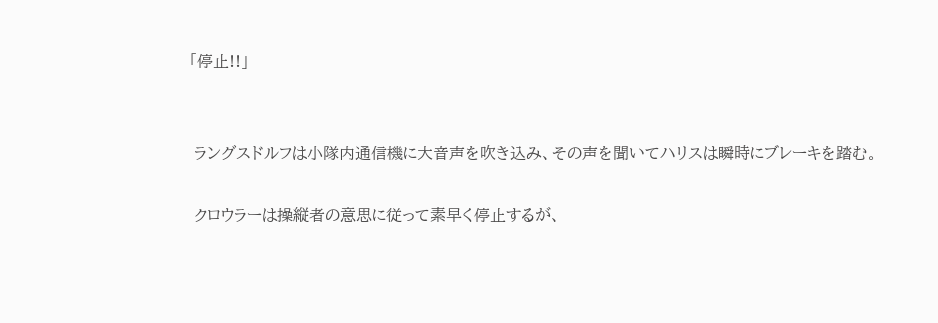「停止!!」


 ラングスドルフは小隊内通信機に大音声を吹き込み、その声を聞いてハリスは瞬時にブレーキを踏む。

 クロウラーは操縦者の意思に従って素早く停止するが、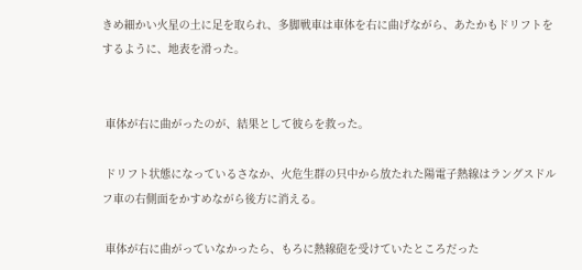きめ細かい火星の土に足を取られ、多脚戦車は車体を右に曲げながら、あたかもドリフトをするように、地表を滑った。


 車体が右に曲がったのが、結果として彼らを救った。

 ドリフト状態になっているさなか、火危生群の只中から放たれた陽電子熱線はラングスドルフ車の右側面をかすめながら後方に消える。

 車体が右に曲がっていなかったら、もろに熱線砲を受けていたところだった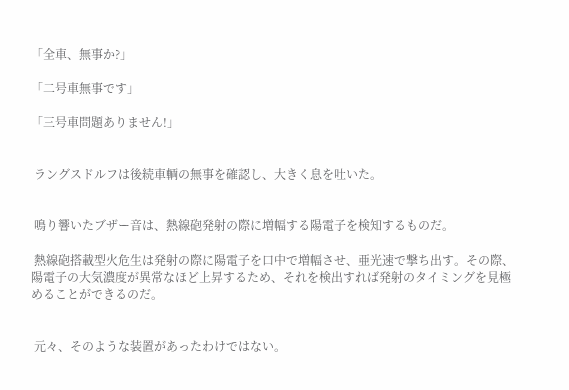「全車、無事か?」

「二号車無事です」

「三号車問題ありません!」


 ラングスドルフは後続車輌の無事を確認し、大きく息を吐いた。


 鳴り響いたブザー音は、熱線砲発射の際に増幅する陽電子を検知するものだ。

 熱線砲搭載型火危生は発射の際に陽電子を口中で増幅させ、亜光速で撃ち出す。その際、陽電子の大気濃度が異常なほど上昇するため、それを検出すれば発射のタイミングを見極めることができるのだ。


 元々、そのような装置があったわけではない。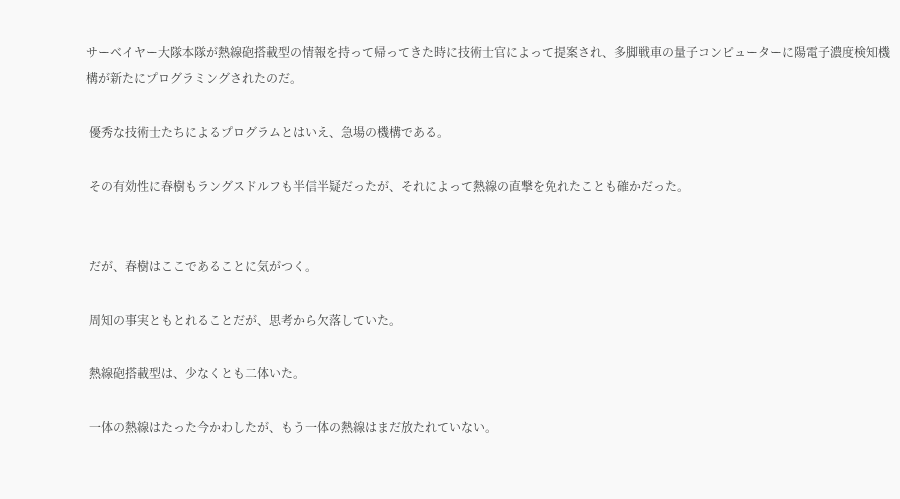サーベイヤー大隊本隊が熱線砲搭載型の情報を持って帰ってきた時に技術士官によって提案され、多脚戦車の量子コンピューターに陽電子濃度検知機構が新たにプログラミングされたのだ。

 優秀な技術士たちによるプログラムとはいえ、急場の機構である。

 その有効性に春樹もラングスドルフも半信半疑だったが、それによって熱線の直撃を免れたことも確かだった。


 だが、春樹はここであることに気がつく。

 周知の事実ともとれることだが、思考から欠落していた。

 熱線砲搭載型は、少なくとも二体いた。

 一体の熱線はたった今かわしたが、もう一体の熱線はまだ放たれていない。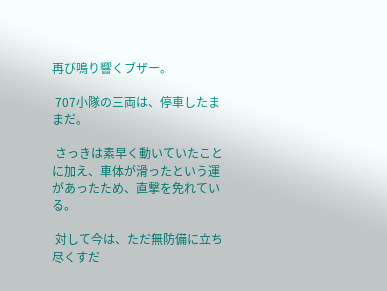再び鳴り響くブザー。

 707小隊の三両は、停車したままだ。

 さっきは素早く動いていたことに加え、車体が滑ったという運があったため、直撃を免れている。

 対して今は、ただ無防備に立ち尽くすだ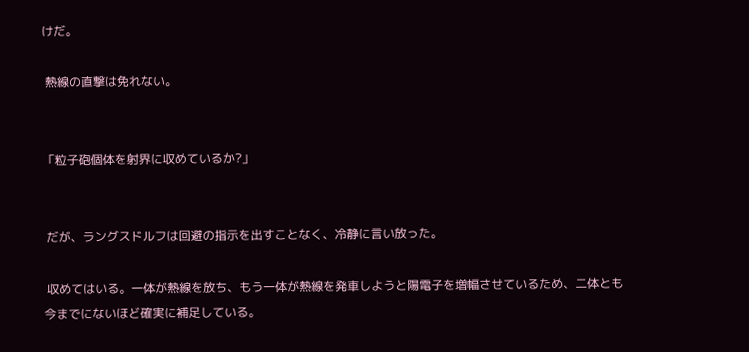けだ。

 熱線の直撃は免れない。


「粒子砲個体を射界に収めているか?」


 だが、ラングスドルフは回避の指示を出すことなく、冷静に言い放った。

 収めてはいる。一体が熱線を放ち、もう一体が熱線を発車しようと陽電子を増幅させているため、二体とも今までにないほど確実に補足している。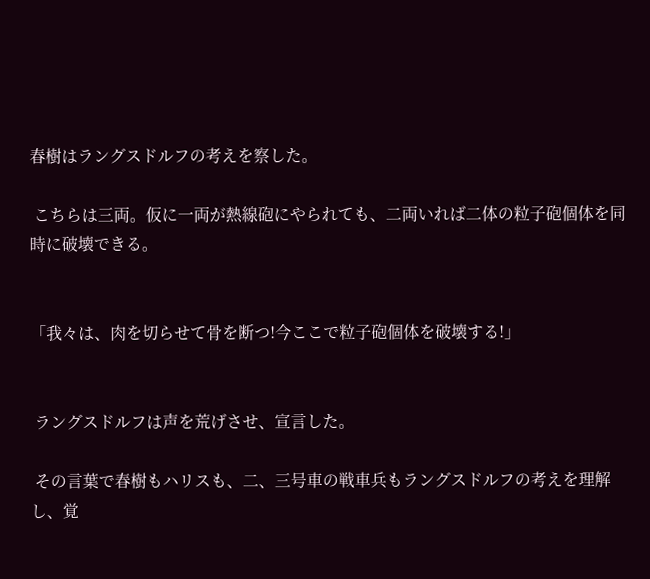春樹はラングスドルフの考えを察した。

 こちらは三両。仮に一両が熱線砲にやられても、二両いれば二体の粒子砲個体を同時に破壊できる。


「我々は、肉を切らせて骨を断つ!今ここで粒子砲個体を破壊する!」


 ラングスドルフは声を荒げさせ、宣言した。

 その言葉で春樹もハリスも、二、三号車の戦車兵もラングスドルフの考えを理解し、覚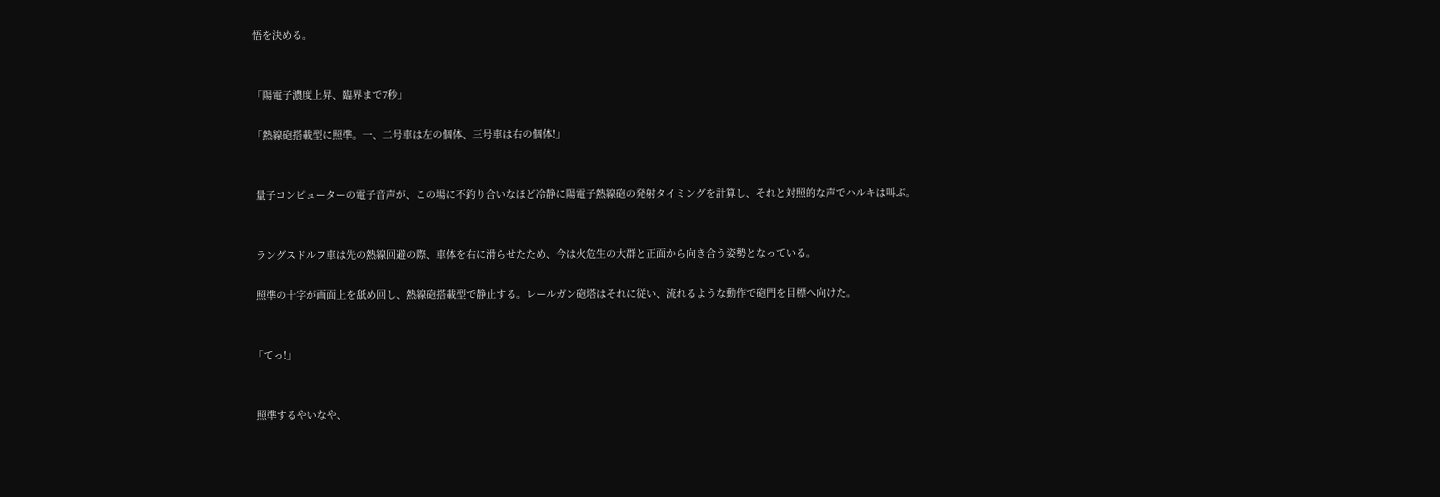悟を決める。


「陽電子濃度上昇、臨界まで7秒」

「熱線砲搭載型に照準。一、二号車は左の個体、三号車は右の個体!」


 量子コンピューターの電子音声が、この場に不釣り合いなほど冷静に陽電子熱線砲の発射タイミングを計算し、それと対照的な声でハルキは叫ぶ。


 ラングスドルフ車は先の熱線回避の際、車体を右に滑らせたため、今は火危生の大群と正面から向き合う姿勢となっている。

 照準の十字が画面上を舐め回し、熱線砲搭載型で静止する。レールガン砲塔はそれに従い、流れるような動作で砲門を目標へ向けた。


「てっ!」


 照準するやいなや、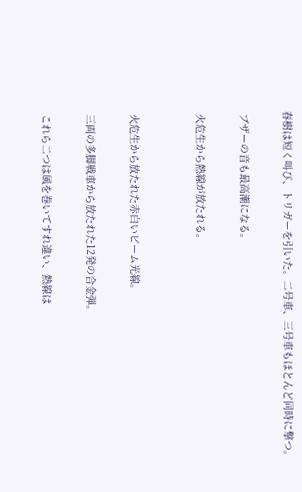春樹は短く叫び、トリガーを引いた。二号車、三号車もほとんど同時に撃つ。

 ブザーの音も最高潮になる。

 火危生から熱線が放たれる。


 火危生から放たれた赤白いビーム光線。

 三両の多脚戦車から放たれた12発の合金弾。

 これら二つは風を巻いてすれ違い、熱線は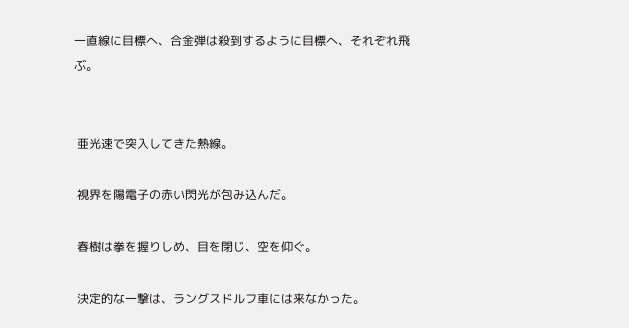一直線に目標へ、合金弾は殺到するように目標へ、それぞれ飛ぶ。


 亜光速で突入してきた熱線。

 視界を陽電子の赤い閃光が包み込んだ。

 春樹は拳を握りしめ、目を閉じ、空を仰ぐ。

 決定的な一撃は、ラングスドルフ車には来なかった。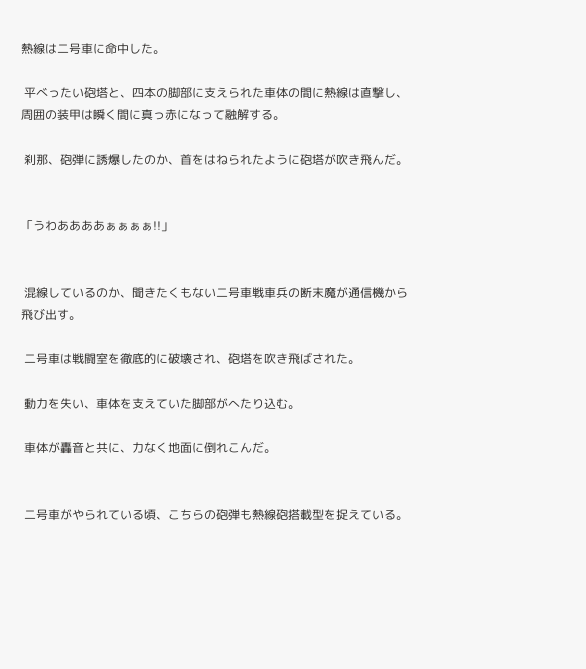熱線は二号車に命中した。

 平べったい砲塔と、四本の脚部に支えられた車体の間に熱線は直撃し、周囲の装甲は瞬く間に真っ赤になって融解する。

 刹那、砲弾に誘爆したのか、首をはねられたように砲塔が吹き飛んだ。


「うわああああぁぁぁぁ!!」


 混線しているのか、聞きたくもない二号車戦車兵の断末魔が通信機から飛び出す。

 二号車は戦闘室を徹底的に破壊され、砲塔を吹き飛ばされた。

 動力を失い、車体を支えていた脚部がへたり込む。

 車体が轟音と共に、力なく地面に倒れこんだ。


 二号車がやられている頃、こちらの砲弾も熱線砲搭載型を捉えている。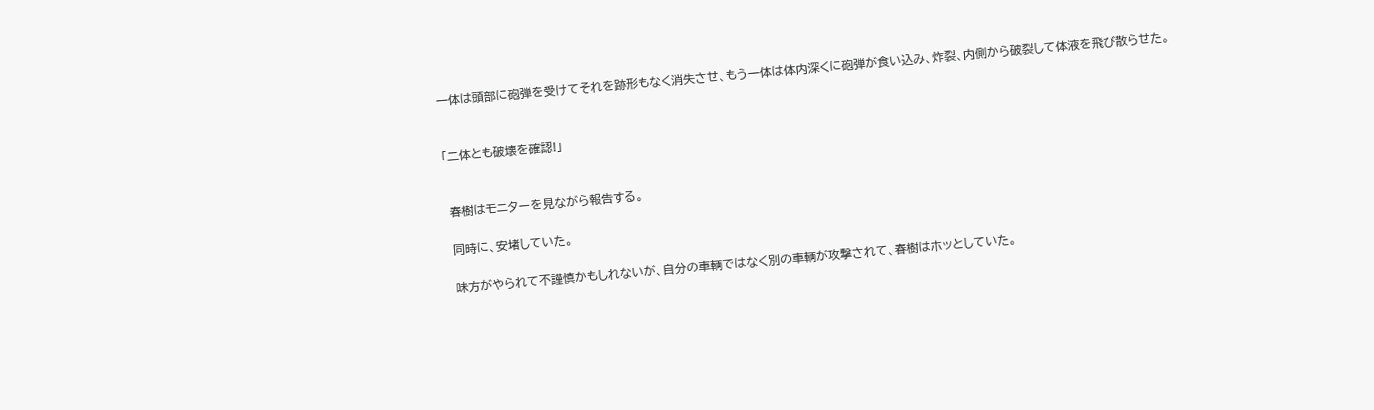一体は頭部に砲弾を受けてそれを跡形もなく消失させ、もう一体は体内深くに砲弾が食い込み、炸裂、内側から破裂して体液を飛び散らせた。


「二体とも破壊を確認!」


 春樹はモニターを見ながら報告する。

 同時に、安堵していた。

 味方がやられて不謹慎かもしれないが、自分の車輌ではなく別の車輌が攻撃されて、春樹はホッとしていた。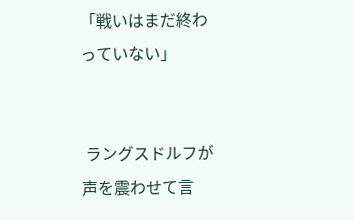「戦いはまだ終わっていない」


 ラングスドルフが声を震わせて言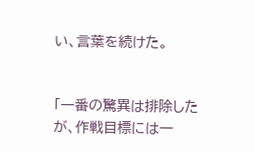い、言葉を続けた。


「一番の驚異は排除したが、作戦目標には一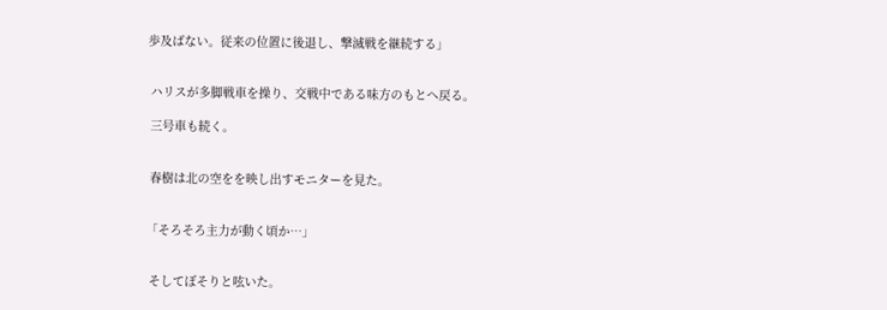歩及ばない。従来の位置に後退し、撃滅戦を継続する」


 ハリスが多脚戦車を操り、交戦中である味方のもとへ戻る。

 三号車も続く。


 春樹は北の空をを映し出すモニターを見た。


「そろそろ主力が動く頃か…」


 そしてぼそりと呟いた。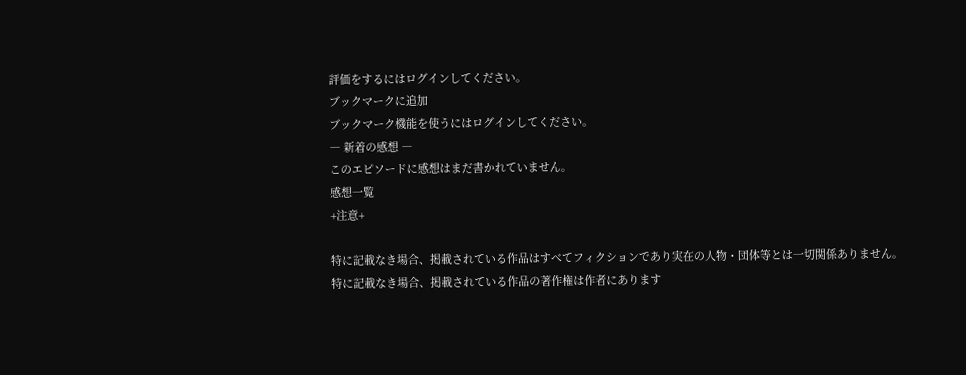評価をするにはログインしてください。
ブックマークに追加
ブックマーク機能を使うにはログインしてください。
― 新着の感想 ―
このエピソードに感想はまだ書かれていません。
感想一覧
+注意+

特に記載なき場合、掲載されている作品はすべてフィクションであり実在の人物・団体等とは一切関係ありません。
特に記載なき場合、掲載されている作品の著作権は作者にあります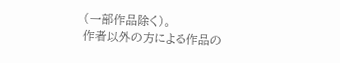(一部作品除く)。
作者以外の方による作品の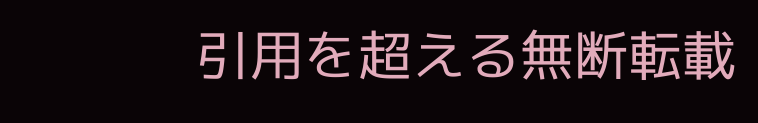引用を超える無断転載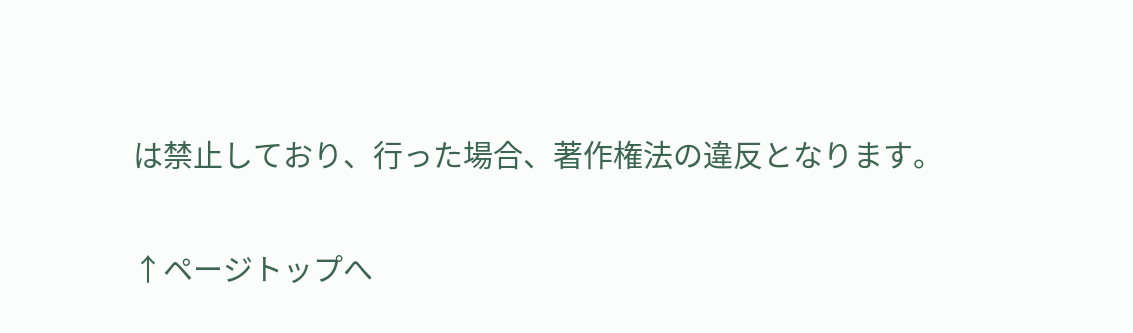は禁止しており、行った場合、著作権法の違反となります。

↑ページトップへ